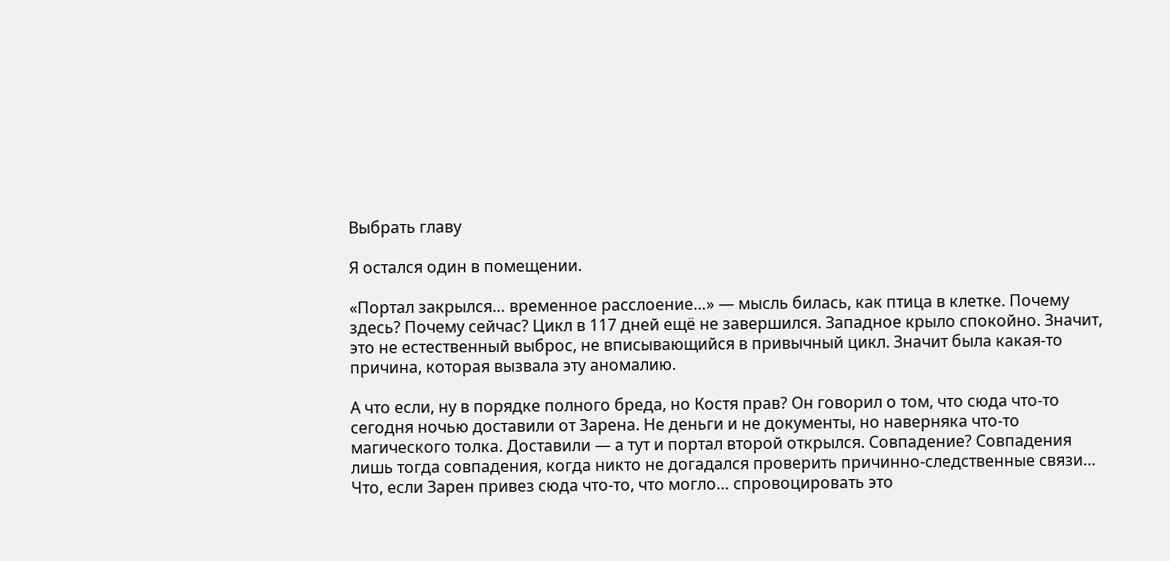Выбрать главу

Я остался один в помещении.

«Портал закрылся… временное расслоение…» — мысль билась, как птица в клетке. Почему здесь? Почему сейчас? Цикл в 117 дней ещё не завершился. Западное крыло спокойно. Значит, это не естественный выброс, не вписывающийся в привычный цикл. Значит была какая-то причина, которая вызвала эту аномалию.

А что если, ну в порядке полного бреда, но Костя прав? Он говорил о том, что сюда что-то сегодня ночью доставили от Зарена. Не деньги и не документы, но наверняка что-то магического толка. Доставили — а тут и портал второй открылся. Совпадение? Совпадения лишь тогда совпадения, когда никто не догадался проверить причинно-следственные связи… Что, если Зарен привез сюда что-то, что могло… спровоцировать это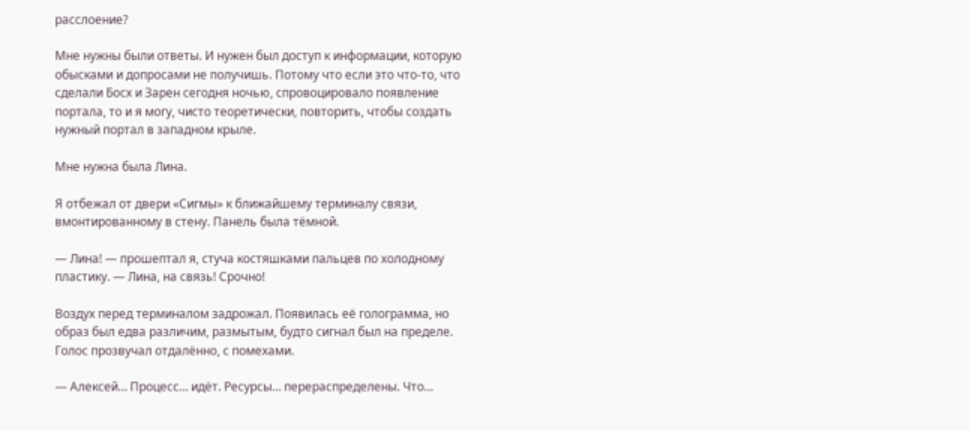расслоение?

Мне нужны были ответы. И нужен был доступ к информации, которую обысками и допросами не получишь. Потому что если это что-то, что сделали Босх и Зарен сегодня ночью, спровоцировало появление портала, то и я могу, чисто теоретически, повторить, чтобы создать нужный портал в западном крыле.

Мне нужна была Лина.

Я отбежал от двери «Сигмы» к ближайшему терминалу связи, вмонтированному в стену. Панель была тёмной.

— Лина! — прошептал я, стуча костяшками пальцев по холодному пластику. — Лина, на связь! Срочно!

Воздух перед терминалом задрожал. Появилась её голограмма, но образ был едва различим, размытым, будто сигнал был на пределе. Голос прозвучал отдалённо, с помехами.

— Алексей… Процесс… идёт. Ресурсы… перераспределены. Что…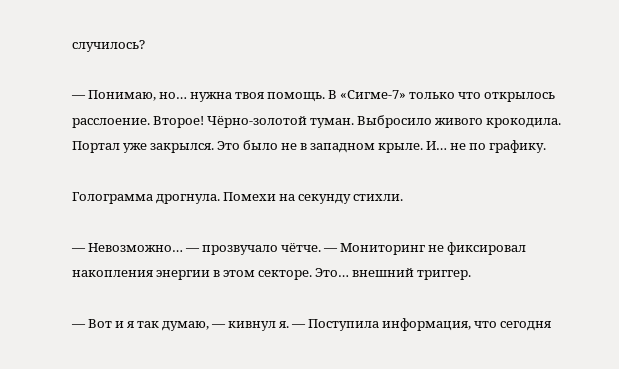случилось?

— Понимаю, но… нужна твоя помощь. В «Сигме-7» только что открылось расслоение. Второе! Чёрно-золотой туман. Выбросило живого крокодила. Портал уже закрылся. Это было не в западном крыле. И… не по графику.

Голограмма дрогнула. Помехи на секунду стихли.

— Невозможно… — прозвучало чётче. — Мониторинг не фиксировал накопления энергии в этом секторе. Это… внешний триггер.

— Вот и я так думаю, — кивнул я. — Поступила информация, что сегодня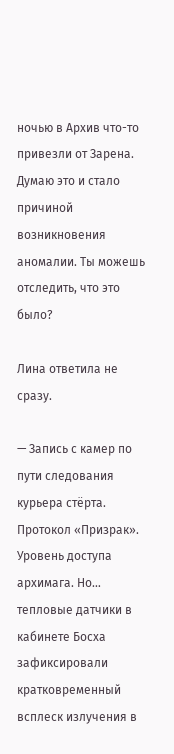ночью в Архив что-то привезли от Зарена. Думаю это и стало причиной возникновения аномалии. Ты можешь отследить, что это было?

Лина ответила не сразу.

— Запись с камер по пути следования курьера стёрта. Протокол «Призрак». Уровень доступа архимага. Но… тепловые датчики в кабинете Босха зафиксировали кратковременный всплеск излучения в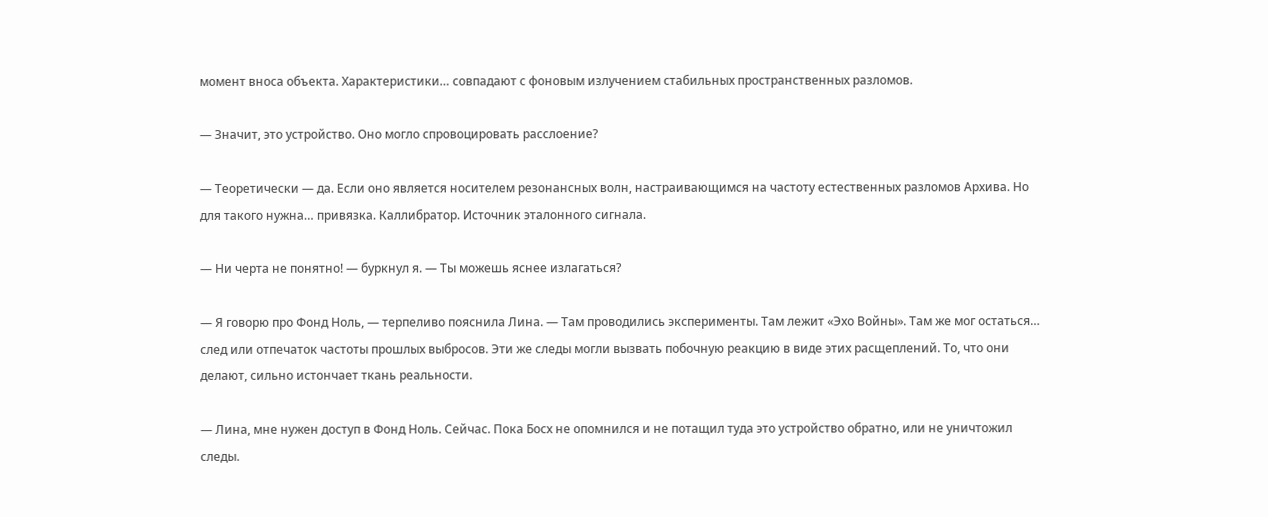момент вноса объекта. Характеристики… совпадают с фоновым излучением стабильных пространственных разломов.

— Значит, это устройство. Оно могло спровоцировать расслоение?

— Теоретически — да. Если оно является носителем резонансных волн, настраивающимся на частоту естественных разломов Архива. Но для такого нужна… привязка. Каллибратор. Источник эталонного сигнала.

— Ни черта не понятно! — буркнул я. — Ты можешь яснее излагаться?

— Я говорю про Фонд Ноль, — терпеливо пояснила Лина. — Там проводились эксперименты. Там лежит «Эхо Войны». Там же мог остаться… след или отпечаток частоты прошлых выбросов. Эти же следы могли вызвать побочную реакцию в виде этих расщеплений. То, что они делают, сильно истончает ткань реальности.

— Лина, мне нужен доступ в Фонд Ноль. Сейчас. Пока Босх не опомнился и не потащил туда это устройство обратно, или не уничтожил следы.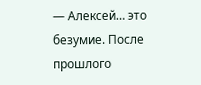— Алексей… это безумие. После прошлого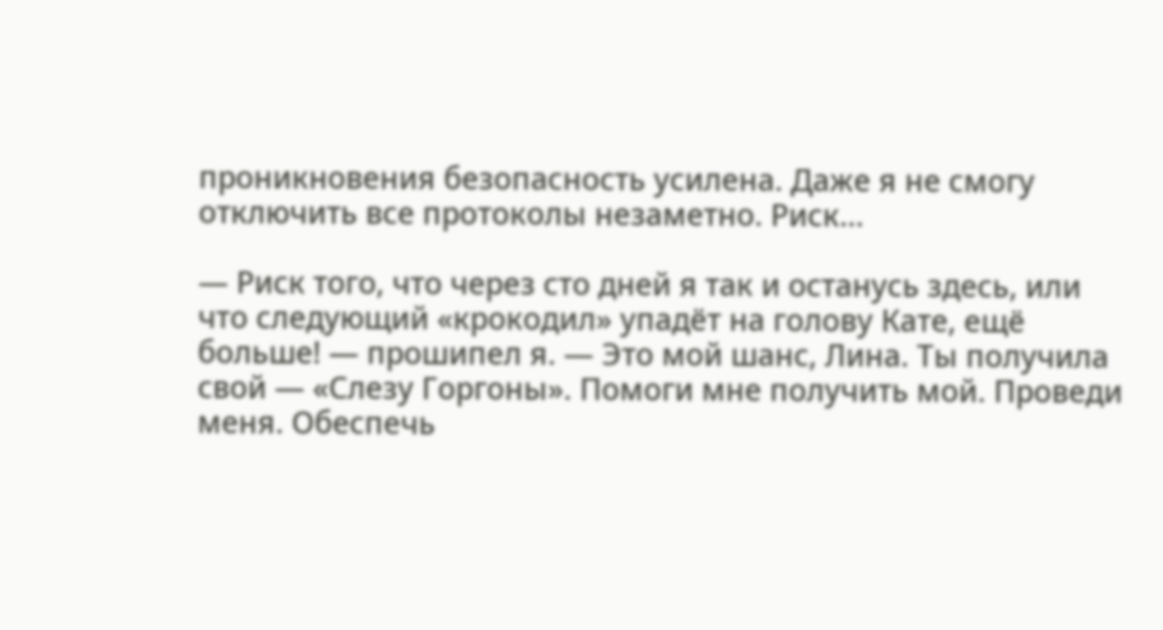проникновения безопасность усилена. Даже я не смогу отключить все протоколы незаметно. Риск…

— Риск того, что через сто дней я так и останусь здесь, или что следующий «крокодил» упадёт на голову Кате, ещё больше! — прошипел я. — Это мой шанс, Лина. Ты получила свой — «Слезу Горгоны». Помоги мне получить мой. Проведи меня. Обеспечь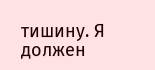тишину. Я должен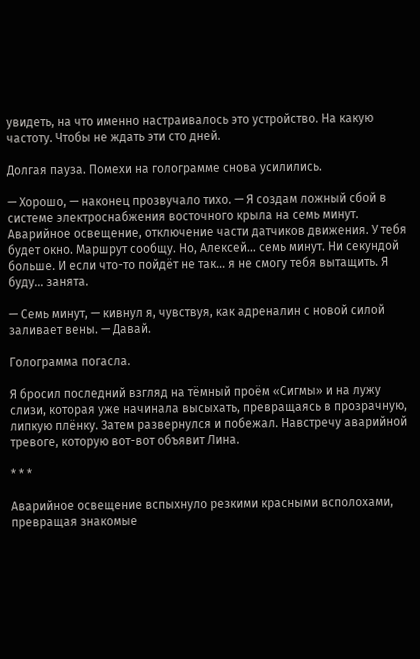увидеть, на что именно настраивалось это устройство. На какую частоту. Чтобы не ждать эти сто дней.

Долгая пауза. Помехи на голограмме снова усилились.

— Хорошо, — наконец прозвучало тихо. — Я создам ложный сбой в системе электроснабжения восточного крыла на семь минут. Аварийное освещение, отключение части датчиков движения. У тебя будет окно. Маршрут сообщу. Но, Алексей… семь минут. Ни секундой больше. И если что-то пойдёт не так… я не смогу тебя вытащить. Я буду… занята.

— Семь минут, — кивнул я, чувствуя, как адреналин с новой силой заливает вены. — Давай.

Голограмма погасла.

Я бросил последний взгляд на тёмный проём «Сигмы» и на лужу слизи, которая уже начинала высыхать, превращаясь в прозрачную, липкую плёнку. Затем развернулся и побежал. Навстречу аварийной тревоге, которую вот-вот объявит Лина.

* * *

Аварийное освещение вспыхнуло резкими красными всполохами, превращая знакомые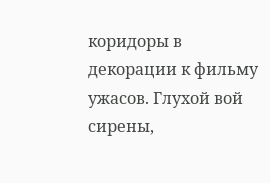коридоры в декорации к фильму ужасов. Глухой вой сирены,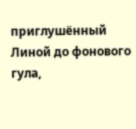приглушённый Линой до фонового гула,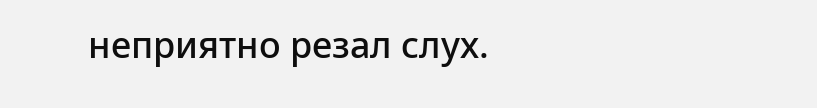неприятно резал слух.